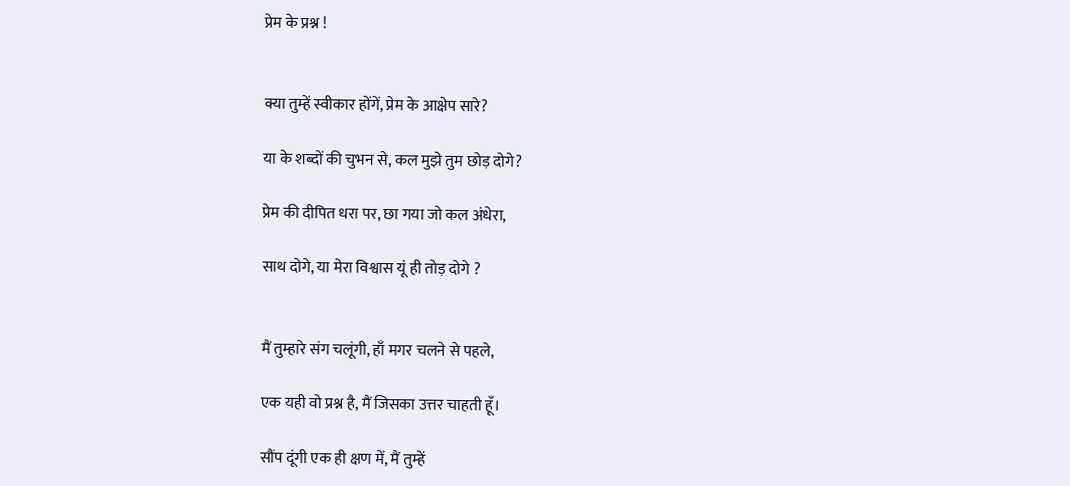प्रेम के प्रश्न !


क्या तुम्हें स्वीकार होंगें, प्रेम के आक्षेप सारे?

या के शब्दों की चुभन से, कल मुझे तुम छोड़ दोगे?

प्रेम की दीपित धरा पर, छा गया जो कल अंधेरा,

साथ दोगे, या मेरा विश्वास यूं ही तोड़ दोगे ?


मैं तुम्हारे संग चलूंगी, हाँ मगर चलने से पहले,

एक यही वो प्रश्न है, मैं जिसका उत्तर चाहती हूँ।

सौंप दूंगी एक ही क्षण में, मैं तुम्हें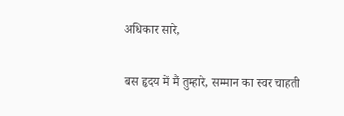अधिकार सारे,

बस हृदय में मैं तुम्हारे, सम्मान का स्वर चाहती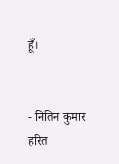हूँ।


- नितिन कुमार हरित